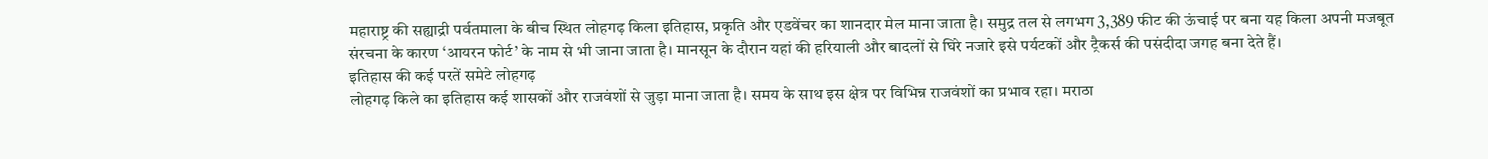महाराष्ट्र की सह्याद्री पर्वतमाला के बीच स्थित लोहगढ़ किला इतिहास, प्रकृति और एडवेंचर का शानदार मेल माना जाता है। समुद्र तल से लगभग 3,389 फीट की ऊंचाई पर बना यह किला अपनी मजबूत संरचना के कारण ‘आयरन फोर्ट’ के नाम से भी जाना जाता है। मानसून के दौरान यहां की हरियाली और बादलों से घिरे नजारे इसे पर्यटकों और ट्रैकर्स की पसंदीदा जगह बना देते हैं।
इतिहास की कई परतें समेटे लोहगढ़
लोहगढ़ किले का इतिहास कई शासकों और राजवंशों से जुड़ा माना जाता है। समय के साथ इस क्षेत्र पर विभिन्न राजवंशों का प्रभाव रहा। मराठा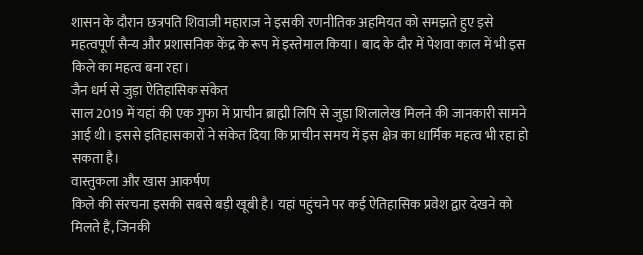शासन के दौरान छत्रपति शिवाजी महाराज ने इसकी रणनीतिक अहमियत को समझते हुए इसे महत्वपूर्ण सैन्य और प्रशासनिक केंद्र के रूप में इस्तेमाल किया। बाद के दौर में पेशवा काल में भी इस किले का महत्व बना रहा।
जैन धर्म से जुड़ा ऐतिहासिक संकेत
साल 2019 में यहां की एक गुफा में प्राचीन ब्राह्मी लिपि से जुड़ा शिलालेख मिलने की जानकारी सामने आई थी। इससे इतिहासकारों ने संकेत दिया कि प्राचीन समय में इस क्षेत्र का धार्मिक महत्व भी रहा हो सकता है।
वास्तुकला और खास आकर्षण
किले की संरचना इसकी सबसे बड़ी खूबी है। यहां पहुंचने पर कई ऐतिहासिक प्रवेश द्वार देखने को मिलते हैं, जिनकी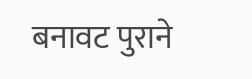बनावट पुराने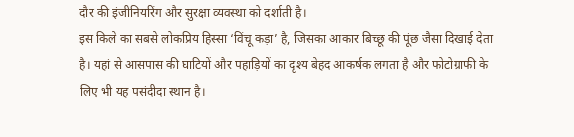दौर की इंजीनियरिंग और सुरक्षा व्यवस्था को दर्शाती है।
इस किले का सबसे लोकप्रिय हिस्सा ‘विंचू कड़ा’ है, जिसका आकार बिच्छू की पूंछ जैसा दिखाई देता है। यहां से आसपास की घाटियों और पहाड़ियों का दृश्य बेहद आकर्षक लगता है और फोटोग्राफी के लिए भी यह पसंदीदा स्थान है।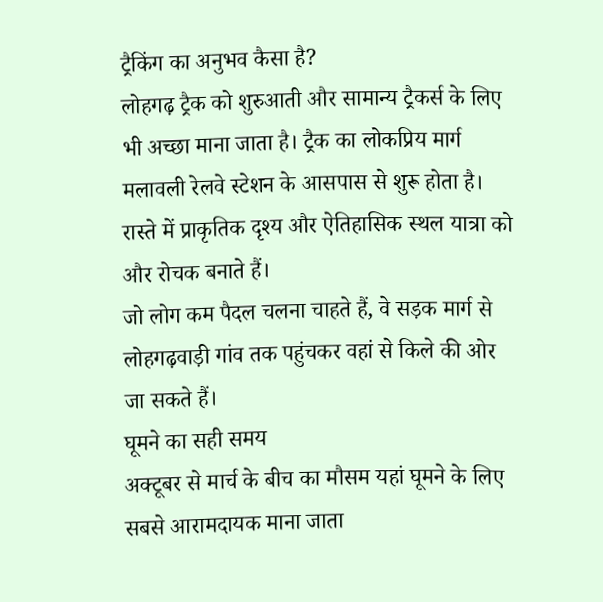ट्रैकिंग का अनुभव कैसा है?
लोहगढ़ ट्रैक को शुरुआती और सामान्य ट्रैकर्स के लिए भी अच्छा माना जाता है। ट्रैक का लोकप्रिय मार्ग मलावली रेलवे स्टेशन के आसपास से शुरू होता है। रास्ते में प्राकृतिक दृश्य और ऐतिहासिक स्थल यात्रा को और रोचक बनाते हैं।
जो लोग कम पैदल चलना चाहते हैं, वे सड़क मार्ग से लोहगढ़वाड़ी गांव तक पहुंचकर वहां से किले की ओर जा सकते हैं।
घूमने का सही समय
अक्टूबर से मार्च के बीच का मौसम यहां घूमने के लिए सबसे आरामदायक माना जाता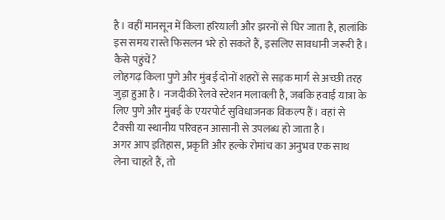है। वहीं मानसून में किला हरियाली और झरनों से घिर जाता है, हालांकि इस समय रास्ते फिसलन भरे हो सकते हैं, इसलिए सावधानी जरूरी है।
कैसे पहुंचें?
लोहगढ़ किला पुणे और मुंबई दोनों शहरों से सड़क मार्ग से अच्छी तरह जुड़ा हुआ है। नजदीकी रेलवे स्टेशन मलावली है, जबकि हवाई यात्रा के लिए पुणे और मुंबई के एयरपोर्ट सुविधाजनक विकल्प हैं। वहां से टैक्सी या स्थानीय परिवहन आसानी से उपलब्ध हो जाता है।
अगर आप इतिहास, प्रकृति और हल्के रोमांच का अनुभव एक साथ लेना चाहते हैं, तो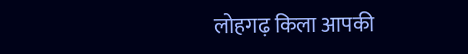लोहगढ़ किला आपकी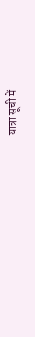यात्रा सूची में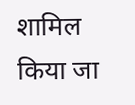शामिल किया जा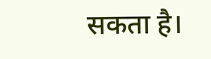सकता है।